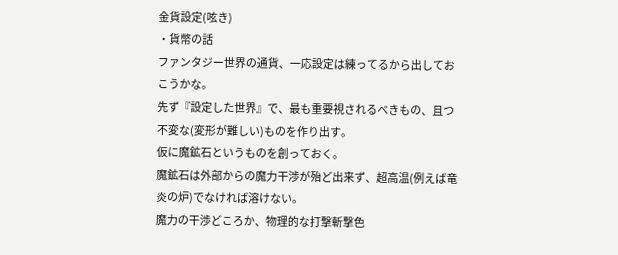金貨設定(呟き)
・貨幣の話
ファンタジー世界の通貨、一応設定は練ってるから出しておこうかな。
先ず『設定した世界』で、最も重要視されるべきもの、且つ不変な(変形が難しい)ものを作り出す。
仮に魔鉱石というものを創っておく。
魔鉱石は外部からの魔力干渉が殆ど出来ず、超高温(例えば竜炎の炉)でなければ溶けない。
魔力の干渉どころか、物理的な打撃斬撃色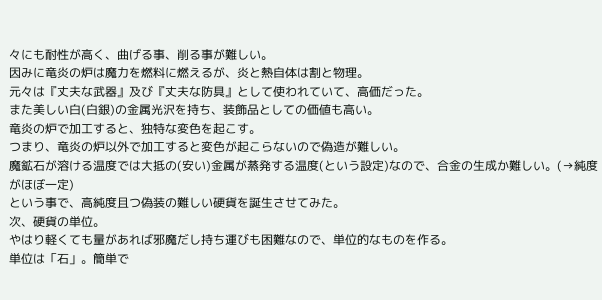々にも耐性が高く、曲げる事、削る事が難しい。
因みに竜炎の炉は魔力を燃料に燃えるが、炎と熱自体は割と物理。
元々は『丈夫な武器』及び『丈夫な防具』として使われていて、高価だった。
また美しい白(白銀)の金属光沢を持ち、装飾品としての価値も高い。
竜炎の炉で加工すると、独特な変色を起こす。
つまり、竜炎の炉以外で加工すると変色が起こらないので偽造が難しい。
魔鉱石が溶ける温度では大抵の(安い)金属が蒸発する温度(という設定)なので、合金の生成か難しい。(→純度がほぼ一定)
という事で、高純度且つ偽装の難しい硬貨を誕生させてみた。
次、硬貨の単位。
やはり軽くても量があれば邪魔だし持ち運びも困難なので、単位的なものを作る。
単位は「石」。簡単で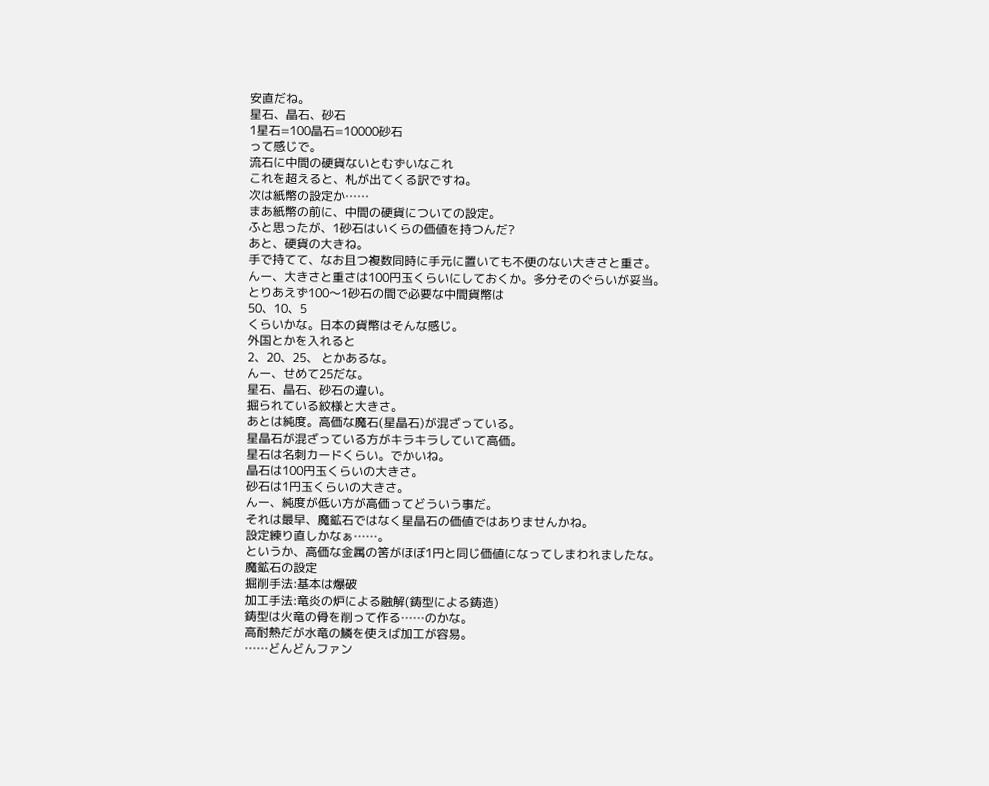安直だね。
星石、晶石、砂石
1星石=100晶石=10000砂石
って感じで。
流石に中間の硬貨ないとむずいなこれ
これを超えると、札が出てくる訳ですね。
次は紙幣の設定か……
まあ紙幣の前に、中間の硬貨についての設定。
ふと思ったが、1砂石はいくらの価値を持つんだ?
あと、硬貨の大きね。
手で持てて、なお且つ複数同時に手元に置いても不便のない大きさと重さ。
んー、大きさと重さは100円玉くらいにしておくか。多分そのぐらいが妥当。
とりあえず100〜1砂石の間で必要な中間貨幣は
50、10、5
くらいかな。日本の貨幣はそんな感じ。
外国とかを入れると
2、20、25、 とかあるな。
んー、せめて25だな。
星石、晶石、砂石の違い。
掘られている紋様と大きさ。
あとは純度。高価な魔石(星晶石)が混ざっている。
星晶石が混ざっている方がキラキラしていて高価。
星石は名刺カードくらい。でかいね。
晶石は100円玉くらいの大きさ。
砂石は1円玉くらいの大きさ。
んー、純度が低い方が高価ってどういう事だ。
それは最早、魔鉱石ではなく星晶石の価値ではありませんかね。
設定練り直しかなぁ……。
というか、高価な金属の筈がほぼ1円と同じ価値になってしまわれましたな。
魔鉱石の設定
掘削手法:基本は爆破
加工手法:竜炎の炉による融解(鋳型による鋳造)
鋳型は火竜の骨を削って作る……のかな。
高耐熱だが水竜の鱗を使えば加工が容易。
……どんどんファン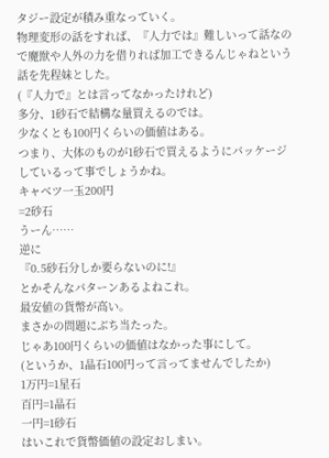タジー設定が積み重なっていく。
物理変形の話をすれば、『人力では』難しいって話なので魔獣や人外の力を借りれば加工できるんじゃねという話を先程妹とした。
(『人力で』とは言ってなかったけれど)
多分、1砂石で結構な量買えるのでは。
少なくとも100円くらいの価値はある。
つまり、大体のものが1砂石で買えるようにパッケージしているって事でしょうかね。
キャベツ一玉200円
=2砂石
うーん……
逆に
『0.5砂石分しか要らないのに!』
とかそんなパターンあるよねこれ。
最安値の貨幣が高い。
まさかの問題にぶち当たった。
じゃあ100円くらいの価値はなかった事にして。
(というか、1晶石100円って言ってませんでしたか)
1万円=1星石
百円=1晶石
一円=1砂石
はいこれで貨幣価値の設定おしまい。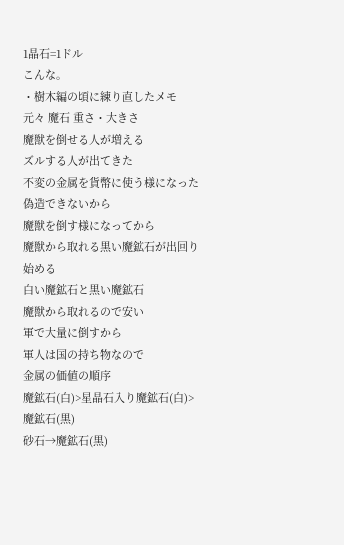1晶石=1ドル
こんな。
・樹木編の頃に練り直したメモ
元々 魔石 重さ・大きさ
魔獣を倒せる人が増える
ズルする人が出てきた
不変の金属を貨幣に使う様になった
偽造できないから
魔獣を倒す様になってから
魔獣から取れる黒い魔鉱石が出回り始める
白い魔鉱石と黒い魔鉱石
魔獣から取れるので安い
軍で大量に倒すから
軍人は国の持ち物なので
金属の価値の順序
魔鉱石(白)>星晶石入り魔鉱石(白)>魔鉱石(黒)
砂石→魔鉱石(黒)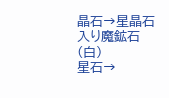晶石→星晶石入り魔鉱石(白)
星石→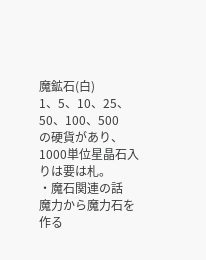魔鉱石(白)
1、5、10、25、50、100、500
の硬貨があり、1000単位星晶石入りは要は札。
・魔石関連の話
魔力から魔力石を作る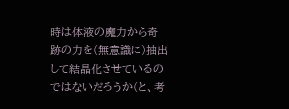時は体液の魔力から奇跡の力を(無意識に)抽出して結晶化させているのではないだろうか(と、考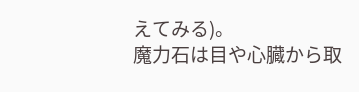えてみる)。
魔力石は目や心臓から取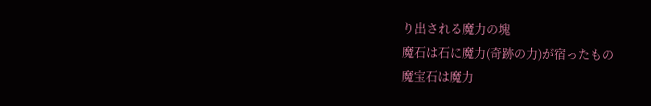り出される魔力の塊
魔石は石に魔力(奇跡の力)が宿ったもの
魔宝石は魔力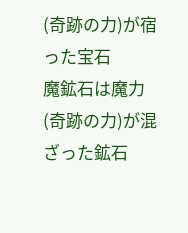(奇跡の力)が宿った宝石
魔鉱石は魔力(奇跡の力)が混ざった鉱石